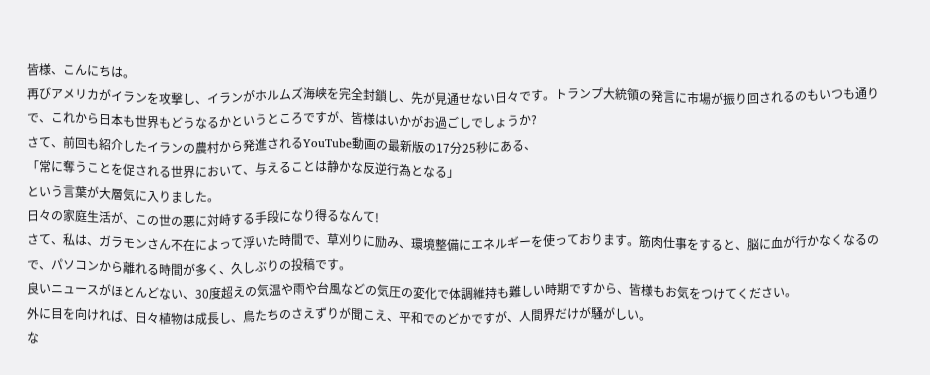皆様、こんにちは。
再びアメリカがイランを攻撃し、イランがホルムズ海峡を完全封鎖し、先が見通せない日々です。トランプ大統領の発言に市場が振り回されるのもいつも通りで、これから日本も世界もどうなるかというところですが、皆様はいかがお過ごしでしょうか?
さて、前回も紹介したイランの農村から発進されるYouTube動画の最新版の17分25秒にある、
「常に奪うことを促される世界において、与えることは静かな反逆行為となる」
という言葉が大層気に入りました。
日々の家庭生活が、この世の悪に対峙する手段になり得るなんて!
さて、私は、ガラモンさん不在によって浮いた時間で、草刈りに励み、環境整備にエネルギーを使っております。筋肉仕事をすると、脳に血が行かなくなるので、パソコンから離れる時間が多く、久しぶりの投稿です。
良いニュースがほとんどない、30度超えの気温や雨や台風などの気圧の変化で体調維持も難しい時期ですから、皆様もお気をつけてください。
外に目を向ければ、日々植物は成長し、鳥たちのさえずりが聞こえ、平和でのどかですが、人間界だけが騒がしい。
な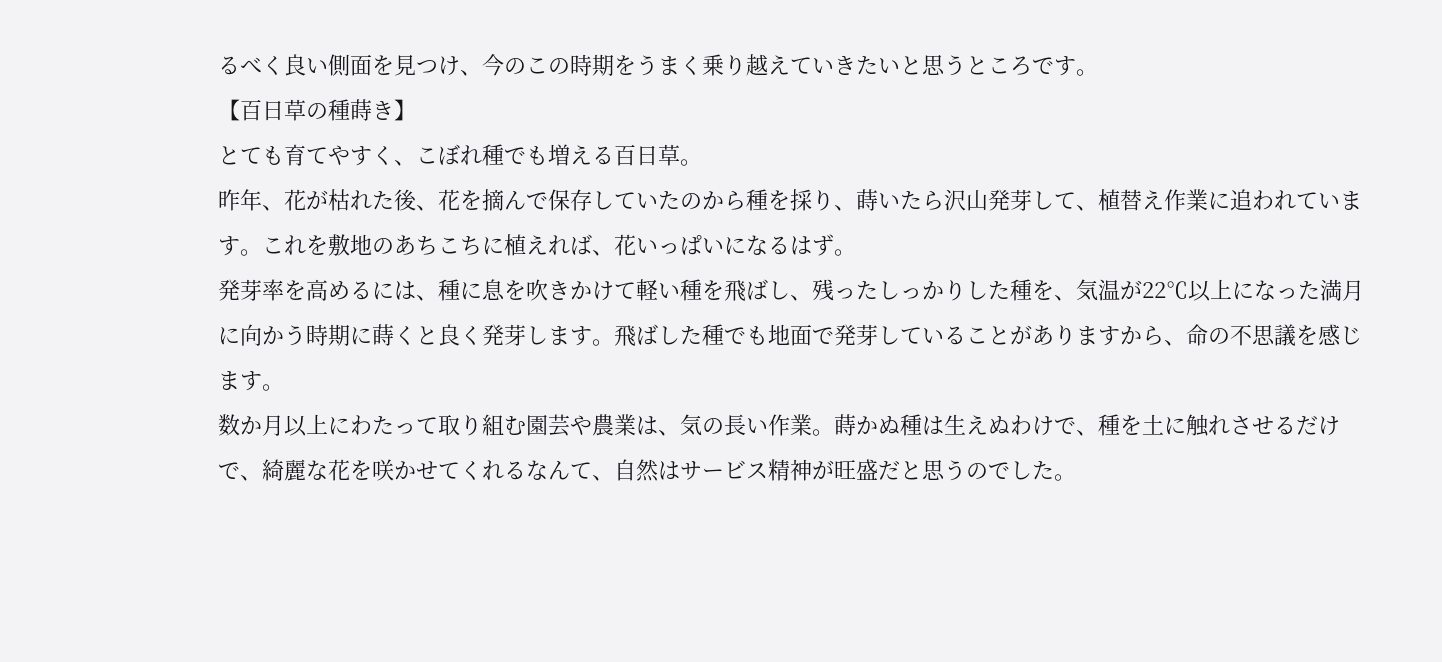るべく良い側面を見つけ、今のこの時期をうまく乗り越えていきたいと思うところです。
【百日草の種蒔き】
とても育てやすく、こぼれ種でも増える百日草。
昨年、花が枯れた後、花を摘んで保存していたのから種を採り、蒔いたら沢山発芽して、植替え作業に追われています。これを敷地のあちこちに植えれば、花いっぱいになるはず。
発芽率を高めるには、種に息を吹きかけて軽い種を飛ばし、残ったしっかりした種を、気温が22℃以上になった満月に向かう時期に蒔くと良く発芽します。飛ばした種でも地面で発芽していることがありますから、命の不思議を感じます。
数か月以上にわたって取り組む園芸や農業は、気の長い作業。蒔かぬ種は生えぬわけで、種を土に触れさせるだけで、綺麗な花を咲かせてくれるなんて、自然はサービス精神が旺盛だと思うのでした。